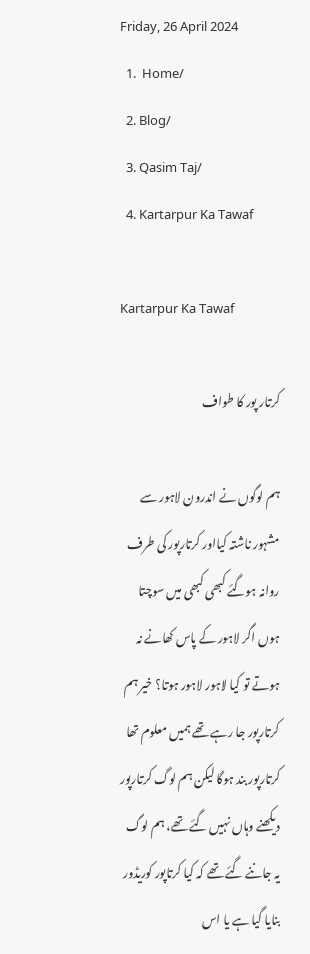Friday, 26 April 2024
  1.  Home/
  2. Blog/
  3. Qasim Taj/
  4. Kartarpur Ka Tawaf

Kartarpur Ka Tawaf

کرتار پور کا طواف

ہم لوگوں نے اندرون لاہور سے مشہور ناشتہ کیااور کرتارپور کی طرف روانہ ہوگئے کبھی کبھی میں سوچتا ہوں اگر لاہور کے پاس کھانے نہ ہوتے تو کیا لاہور لاہور ہوتا؟ خیر ہم کرتارپور جا رہے تھے ہمیں معلوم تھا کرتارپور بند ہوگا لیکن ہم لوگ کرتارپور دیکھنے وہاں نہیں گئے تھے، ہم لوگ یہ جاننے گئے تھے کہ کیا کرتاپور کوریڈور بنایا گیا ہے یا اس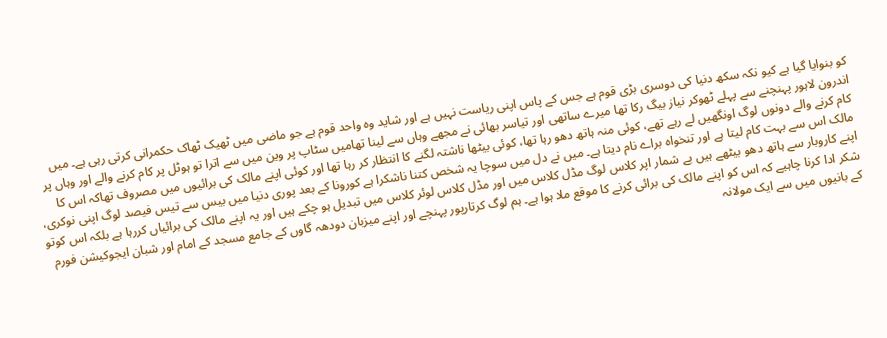کو بنوایا گیا ہے کیو نکہ سکھ دنیا کی دوسری بڑی قوم ہے جس کے پاس اپنی ریاست نہیں ہے اور شاید وہ واحد قوم ہے جو ماضی میں ٹھیک ٹھاک حکمرانی کرتی رہی ہے۔ میں اندرون لاہور پہنچنے سے پہلے ٹھوکر نیاز بیگ رکا تھا میرے ساتھی اور تیاسر بھائی نے مجھے وہاں سے لینا تھامیں سٹاپ پر وین میں سے اترا تو ہوٹل پر کام کرنے والے اور وہاں پر کام کرنے والے دونوں لوگ اونگھیں لے رہے تھے، کوئی منہ ہاتھ دھو رہا تھا، کوئی بیٹھا ناشتہ لگنے کا انتظار کر رہا تھا اور کوئی اپنے مالک کی برائیوں میں مصروف تھاکہ اس کا مالک اس سے بہت کام لیتا ہے اور تنخواہ براے نام دیتا ہے۔ میں نے دل میں سوچا یہ شخص کتنا ناشکرا ہے کورونا کے بعد پوری دنیا میں بیس سے تیس فیصد لوگ اپنی نوکری، اپنے کاروبار سے ہاتھ دھو بیٹھے ہیں بے شمار اپر کلاس لوگ مڈل کلاس میں اور مڈل کلاس لوئر کلاس میں تبدیل ہو چکے ہیں اور یہ اپنے مالک کی برائیاں کررہا ہے بلکہ اس کوتو شکر ادا کرنا چاہیے کہ اس کو اپنے مالک کی برائی کرنے کا موقع ملا ہوا ہے۔ ہم لوگ کرتارپور پہنچے اور اپنے میزبان دودھہ گاوں کے جامع مسجد کے امام اور شبان ایجوکیشن فورم کے بانیوں میں سے ایک مولانہ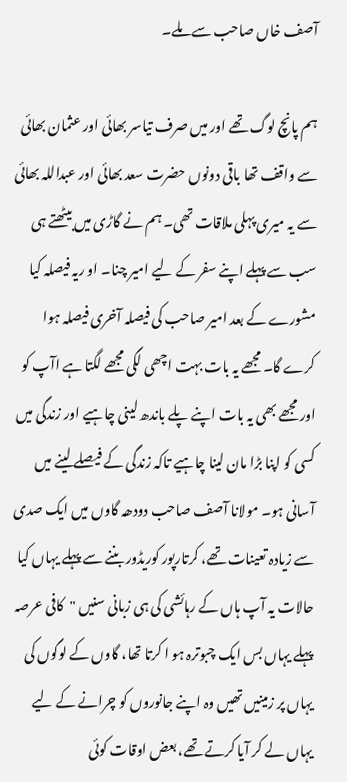آصف خاں صاحب سے ملے۔

ہم پانچ لوگ تھے اور میں صرف تیاسر بھائی اور عثمان بھائی سے واقف تھا باقی دونوں حضرت سعد بھائی اور عبداللہ بھائی سے یہ میری پہلی ملاقات تھی۔ ہم نے گاڑی میں بیٹھتے ہی سب سے پہلے اپنے سفر کے لیے امیر چنا۔ او ریہ فیصلہ کیا مشورے کے بعد امیر صاحب کی فیصلہ آخری فیصلہ ہوا کرے گا۔ مجھے یہ بات بہت اچھی لگی مجھے لگتا ہے اآپ کو اور مجھے بھی یہ بات اپنے پلے باندھ لینی چاہیے اور زندگی میں کسی کو اپنا بڑا مان لینا چاہیے تاکہ زندگی کے فیصلے لینے میں آسانی ہو۔ مولانا آصف صاحب دودھہ گاوں میں ایک صدی سے زیادہ تعینات تھے، کرتارپور کوریڈور بننے سے پہلے یہاں کیا حالات یہ آپ ہاں کے رہائشی کی ہی زبانی سنیں "کافی عرصہ پہلے یہاں بس ایک چبوترہ ہو ا کرتا تھا، گاوں کے لوگوں کی یہاں پر زمینیں تھیں وہ اپنے جانوروں کو چرانے کے لیے یہاں لے کر آیا کرتے تھے، بعض اوقات کوئی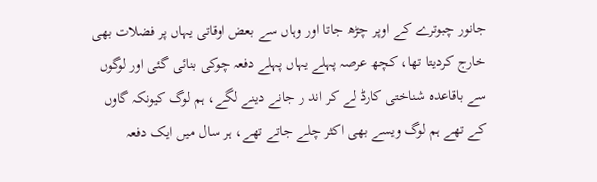جانور چبوترے کے اوپر چڑھ جاتا اور وہاں سے بعض اوقاتی یہاں پر فضلات بھی خارج کردیتا تھا، کچھ عرصہ پہلے یہاں پہلے دفعہ چوکی بنائی گئی اور لوگوں سے باقاعدہ شناختی کارڈ لے کر اند ر جانے دینے لگے، ہم لوگ کیونکہ گاوں کے تھے ہم لوگ ویسے بھی اکثر چلے جاتے تھے، ہر سال میں ایک دفعہ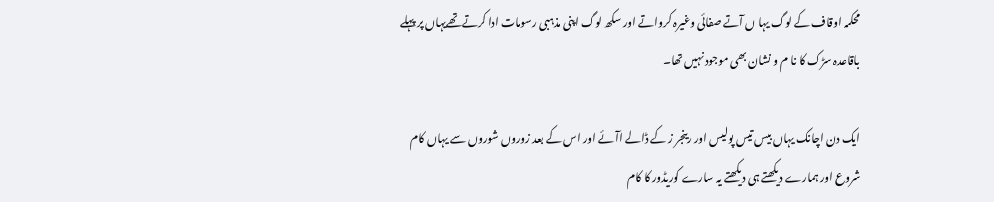محکمہ اوقاف کے لوگ یہا ں آتے صفائی وغیرہ کرواتے اور سکھ لوگ اپنی مذہبی رسومات ادا کرتےتھےیہاں پر پہلے باقاعدہ سڑک کا نا م و نشان بھی موجود نہیں تھا۔

ایک دن اچانک یہاں بیس تیس پولیس اور رینجر ز کے ڈالے اآئے اور اس کے بعد زوروں شوروں سے یہاں کام شروع اور ہمارے دیکھتے ہی دیکھتے یہ سارے کوریڈور کا کام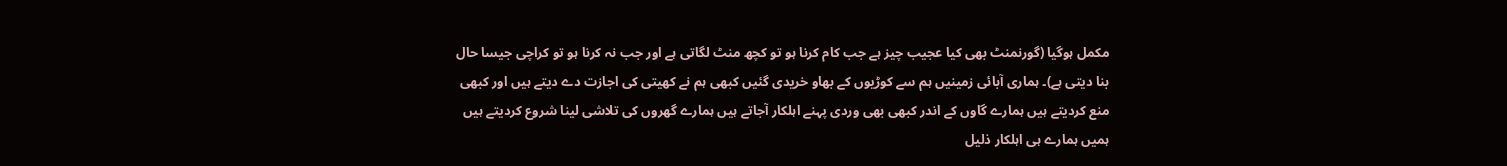مکمل ہوگیا (گورنمنٹ بھی کیا عجیب چیز ہے جب کام کرنا ہو تو کچھ منٹ لگاتی ہے اور جب نہ کرنا ہو تو کراچی جیسا حال بنا دیتی ہے)۔ ہماری آبائی زمینیں ہم سے کوڑیوں کے بھاو خریدی گئیں کبھی ہم نے کھیتی کی اجازت دے دیتے ہیں اور کبھی منع کردیتے ہیں ہمارے گاوں کے اندر کبھی بھی وردی پہنے اہلکار آجاتے ہیں ہمارے گھروں کی تلاشی لینا شروع کردیتے ہیں ہمیں ہمارے ہی اہلکار ذلیل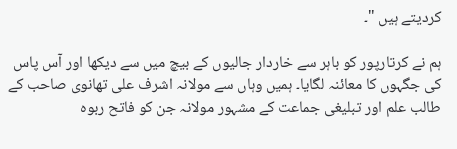کردیتے ہیں "۔

ہم نے کرتارپور کو باہر سے خاردار جالیوں کے بیچ میں سے دیکھا اور آس پاس کی جگہوں کا معائنہ لگایا۔ ہمیں وہاں سے مولانہ اشرف علی تھانوی صاحب کے طالب علم اور تبلیغی جماعت کے مشہور مولانہ جن کو فاتح ربوہ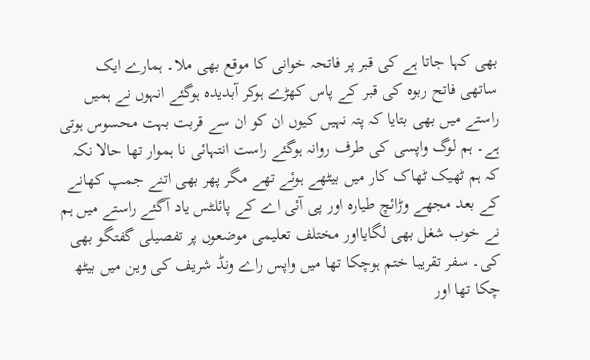بھی کہا جاتا ہے کی قبر پر فاتحہ خوانی کا موقع بھی ملا۔ ہمارے ایک ساتھی فاتح ربوہ کی قبر کے پاس کھڑے ہوکر آبدیدہ ہوگئے انہوں نے ہمیں راستے میں بھی بتایا کہ پتہ نہیں کیوں ان کو ان سے قربت بہت محسوس ہوتی ہے۔ ہم لوگ واپسی کی طرف روانہ ہوگئے راست انتہائی نا ہموار تھا حالا نکہ کہ ہم ٹھیک ٹھاک کار میں بیٹھے ہوئے تھے مگر پھر بھی اتنے جمپ کھانے کے بعد مجھے وڑائچ طیارہ اور پی آئی اے کے پائلٹس یاد آگئے راستے میں ہم نے خوب شغل بھی لگایااور مختلف تعلیمی موضعوں پر تفصیلی گفتگو بھی کی۔ سفر تقریبا ختم ہوچکا تھا میں واپس راے ونڈ شریف کی وین میں بیٹھ چکا تھا اور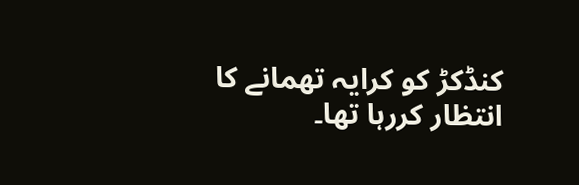کنڈکڑ کو کرایہ تھمانے کا انتظار کررہا تھا۔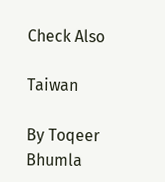Check Also

Taiwan

By Toqeer Bhumla